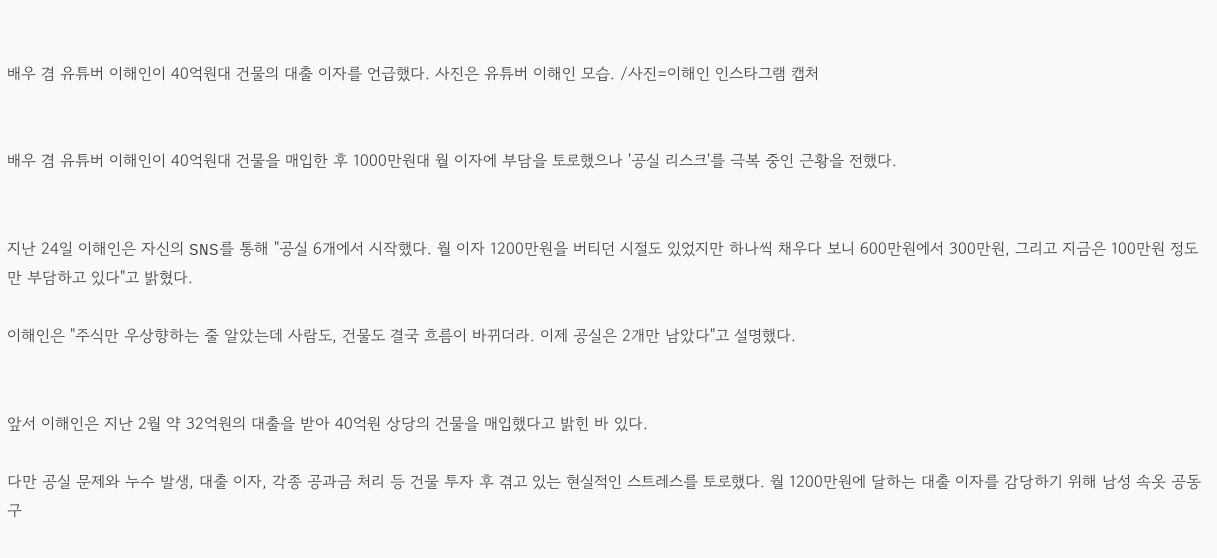배우 겸 유튜버 이해인이 40억원대 건물의 대출 이자를 언급했다. 사진은 유튜버 이해인 모습. /사진=이해인 인스타그램 캡처


배우 겸 유튜버 이해인이 40억원대 건물을 매입한 후 1000만원대 월 이자에 부담을 토로했으나 '공실 리스크'를 극복 중인 근황을 전했다.


지난 24일 이해인은 자신의 SNS를 통해 "공실 6개에서 시작했다. 월 이자 1200만원을 버티던 시절도 있었지만 하나씩 채우다 보니 600만원에서 300만원, 그리고 지금은 100만원 정도만 부담하고 있다"고 밝혔다.

이해인은 "주식만 우상향하는 줄 알았는데 사람도, 건물도 결국 흐름이 바뀌더라. 이제 공실은 2개만 남았다"고 설명했다.


앞서 이해인은 지난 2월 약 32억원의 대출을 받아 40억원 상당의 건물을 매입했다고 밝힌 바 있다.

다만 공실 문제와 누수 발생, 대출 이자, 각종 공과금 처리 등 건물 투자 후 겪고 있는 현실적인 스트레스를 토로했다. 월 1200만원에 달하는 대출 이자를 감당하기 위해 남성 속옷 공동구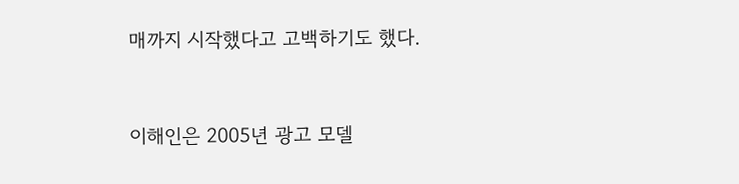매까지 시작했다고 고백하기도 했다.


이해인은 2005년 광고 모델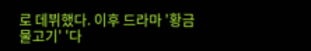로 데뷔했다. 이후 드라마 '황금 물고기' '다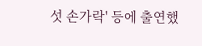섯 손가락' 등에 출연했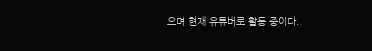으며 현재 유튜버로 활동 중이다.